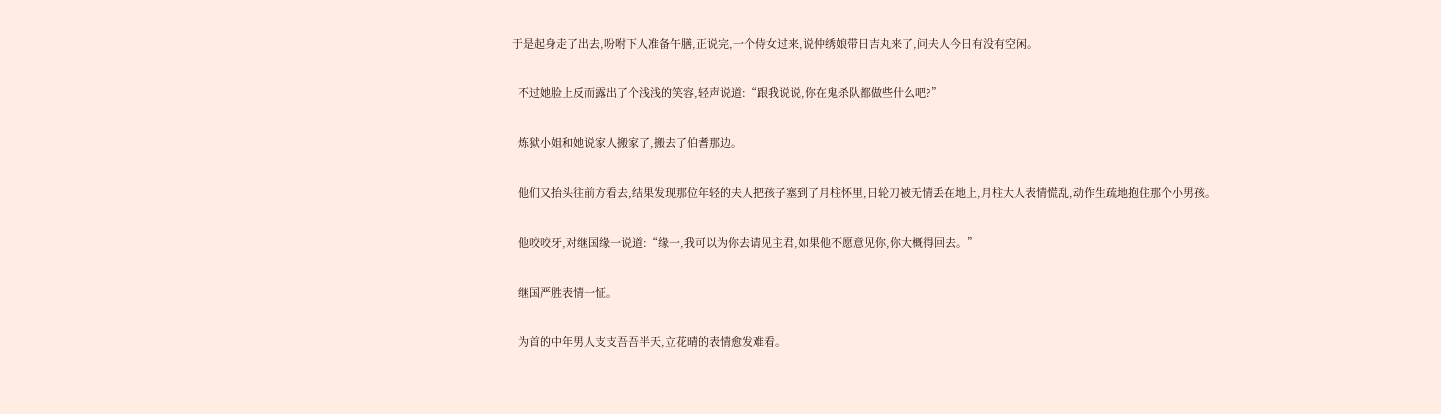于是起身走了出去,吩咐下人准备午膳,正说完,一个侍女过来,说仲绣娘带日吉丸来了,问夫人今日有没有空闲。

  不过她脸上反而露出了个浅浅的笑容,轻声说道:“跟我说说,你在鬼杀队都做些什么吧?”

  炼狱小姐和她说家人搬家了,搬去了伯耆那边。

  他们又抬头往前方看去,结果发现那位年轻的夫人把孩子塞到了月柱怀里,日轮刀被无情丢在地上,月柱大人表情慌乱,动作生疏地抱住那个小男孩。

  他咬咬牙,对继国缘一说道:“缘一,我可以为你去请见主君,如果他不愿意见你,你大概得回去。”

  继国严胜表情一怔。

  为首的中年男人支支吾吾半天,立花晴的表情愈发难看。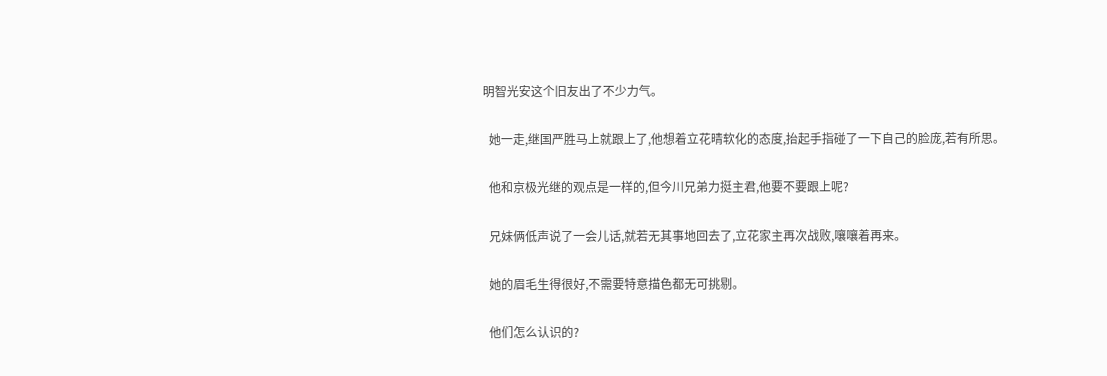明智光安这个旧友出了不少力气。

  她一走,继国严胜马上就跟上了,他想着立花晴软化的态度,抬起手指碰了一下自己的脸庞,若有所思。

  他和京极光继的观点是一样的,但今川兄弟力挺主君,他要不要跟上呢?

  兄妹俩低声说了一会儿话,就若无其事地回去了,立花家主再次战败,嚷嚷着再来。

  她的眉毛生得很好,不需要特意描色都无可挑剔。

  他们怎么认识的?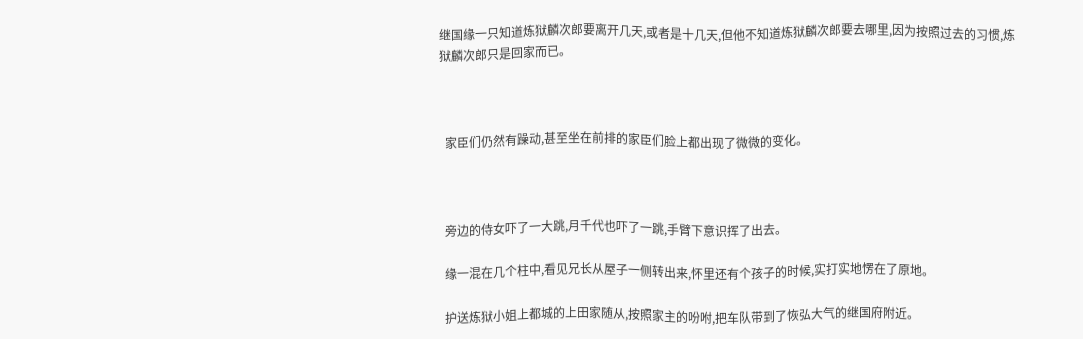继国缘一只知道炼狱麟次郎要离开几天,或者是十几天,但他不知道炼狱麟次郎要去哪里,因为按照过去的习惯,炼狱麟次郎只是回家而已。



  家臣们仍然有躁动,甚至坐在前排的家臣们脸上都出现了微微的变化。



  旁边的侍女吓了一大跳,月千代也吓了一跳,手臂下意识挥了出去。

  缘一混在几个柱中,看见兄长从屋子一侧转出来,怀里还有个孩子的时候,实打实地愣在了原地。

  护送炼狱小姐上都城的上田家随从,按照家主的吩咐,把车队带到了恢弘大气的继国府附近。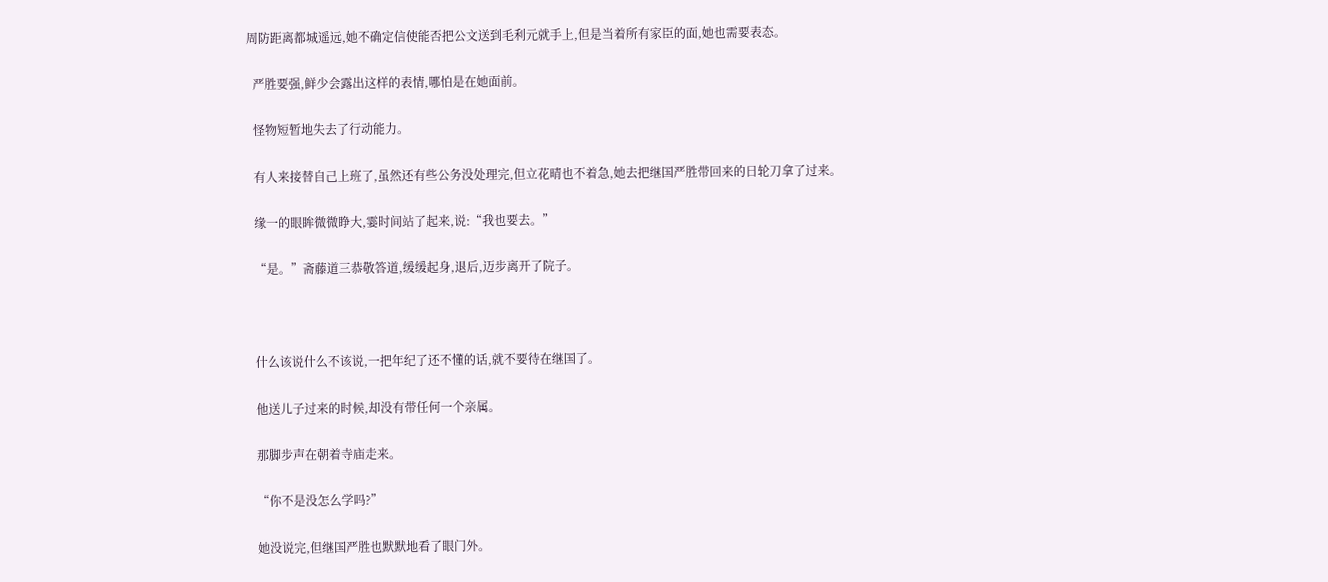周防距离都城遥远,她不确定信使能否把公文送到毛利元就手上,但是当着所有家臣的面,她也需要表态。

  严胜要强,鲜少会露出这样的表情,哪怕是在她面前。

  怪物短暂地失去了行动能力。

  有人来接替自己上班了,虽然还有些公务没处理完,但立花晴也不着急,她去把继国严胜带回来的日轮刀拿了过来。

  缘一的眼眸微微睁大,霎时间站了起来,说:“我也要去。”

  “是。”斋藤道三恭敬答道,缓缓起身,退后,迈步离开了院子。



  什么该说什么不该说,一把年纪了还不懂的话,就不要待在继国了。

  他送儿子过来的时候,却没有带任何一个亲属。

  那脚步声在朝着寺庙走来。

  “你不是没怎么学吗?”

  她没说完,但继国严胜也默默地看了眼门外。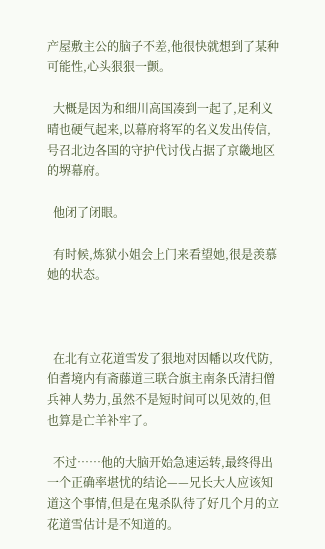产屋敷主公的脑子不差,他很快就想到了某种可能性,心头狠狠一颤。

  大概是因为和细川高国凑到一起了,足利义晴也硬气起来,以幕府将军的名义发出传信,号召北边各国的守护代讨伐占据了京畿地区的堺幕府。

  他闭了闭眼。

  有时候,炼狱小姐会上门来看望她,很是羡慕她的状态。



  在北有立花道雪发了狠地对因幡以攻代防,伯耆境内有斋藤道三联合旗主南条氏清扫僧兵神人势力,虽然不是短时间可以见效的,但也算是亡羊补牢了。

  不过……他的大脑开始急速运转,最终得出一个正确率堪忧的结论——兄长大人应该知道这个事情,但是在鬼杀队待了好几个月的立花道雪估计是不知道的。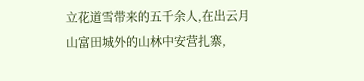立花道雪带来的五千余人,在出云月山富田城外的山林中安营扎寨,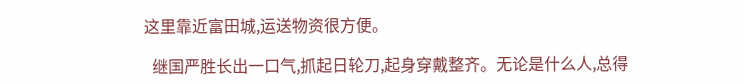这里靠近富田城,运送物资很方便。

  继国严胜长出一口气,抓起日轮刀,起身穿戴整齐。无论是什么人,总得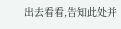出去看看,告知此处并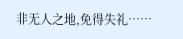非无人之地,免得失礼……